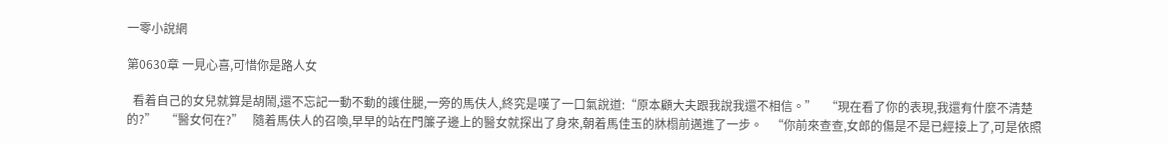一零小說網

第0630章 一見心喜,可惜你是路人女

  看着自己的女兒就算是胡鬧,還不忘記一動不動的護住腿,一旁的馬伕人,終究是嘆了一口氣說道:“原本顧大夫跟我說我還不相信。”   “現在看了你的表現,我還有什麼不清楚的?”   “醫女何在?”   隨着馬伕人的召喚,早早的站在門簾子邊上的醫女就探出了身來,朝着馬佳玉的牀榻前邁進了一步。   “你前來查查,女郎的傷是不是已經接上了,可是依照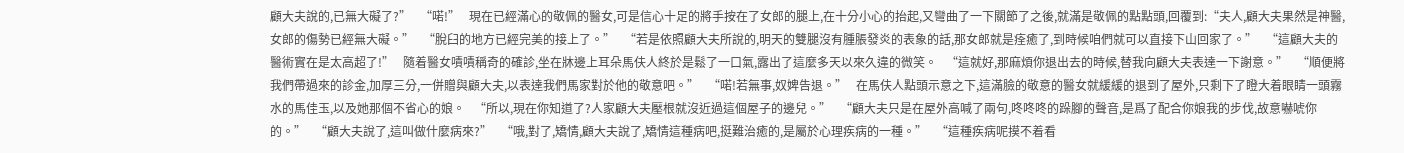顧大夫說的,已無大礙了?”   “喏!”   現在已經滿心的敬佩的醫女,可是信心十足的將手按在了女郎的腿上,在十分小心的抬起,又彎曲了一下關節了之後,就滿是敬佩的點點頭,回覆到:“夫人,顧大夫果然是神醫,女郎的傷勢已經無大礙。”   “脫臼的地方已經完美的接上了。”   “若是依照顧大夫所說的,明天的雙腿沒有腫脹發炎的表象的話,那女郎就是痊癒了,到時候咱們就可以直接下山回家了。”   “這顧大夫的醫術實在是太高超了!”   隨着醫女嘖嘖稱奇的確診,坐在牀邊上耳朵馬伕人終於是鬆了一口氣,露出了這麼多天以來久違的微笑。   “這就好,那麻煩你退出去的時候,替我向顧大夫表達一下謝意。”   “順便將我們帶過來的診金,加厚三分,一併贈與顧大夫,以表達我們馬家對於他的敬意吧。”   “喏!若無事,奴婢告退。”   在馬伕人點頭示意之下,這滿臉的敬意的醫女就緩緩的退到了屋外,只剩下了瞪大着眼睛一頭霧水的馬佳玉,以及她那個不省心的娘。   “所以,現在你知道了?人家顧大夫壓根就沒近過這個屋子的邊兒。”   “顧大夫只是在屋外高喊了兩句,咚咚咚的跺腳的聲音,是爲了配合你娘我的步伐,故意嚇唬你的。”   “顧大夫說了,這叫做什麼病來?”   “哦,對了,矯情,顧大夫說了,矯情這種病吧,挺難治癒的,是屬於心理疾病的一種。”   “這種疾病呢摸不着看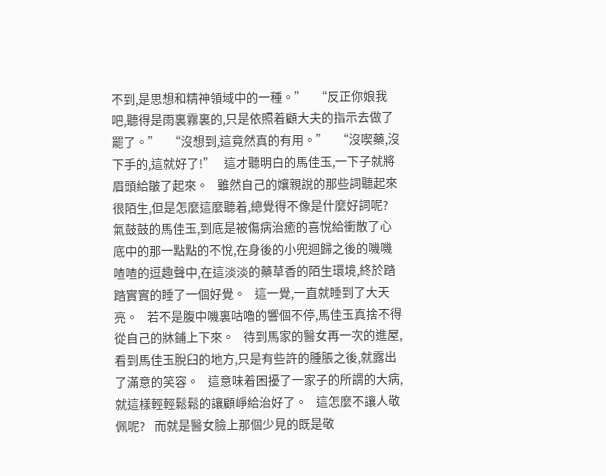不到,是思想和精神領域中的一種。”   “反正你娘我吧,聽得是雨裏霧裏的,只是依照着顧大夫的指示去做了罷了。”   “沒想到,這竟然真的有用。”   “沒喫藥,沒下手的,這就好了!”   這才聽明白的馬佳玉,一下子就將眉頭給皺了起來。   雖然自己的孃親說的那些詞聽起來很陌生,但是怎麼這麼聽着,總覺得不像是什麼好詞呢?   氣鼓鼓的馬佳玉,到底是被傷病治癒的喜悅給衝散了心底中的那一點點的不悅,在身後的小兜迴歸之後的嘰嘰喳喳的逗趣聲中,在這淡淡的藥草香的陌生環境,終於踏踏實實的睡了一個好覺。   這一覺,一直就睡到了大天亮。   若不是腹中嘰裏咕嚕的響個不停,馬佳玉真捨不得從自己的牀鋪上下來。   待到馬家的醫女再一次的進屋,看到馬佳玉脫臼的地方,只是有些許的腫脹之後,就露出了滿意的笑容。   這意味着困擾了一家子的所謂的大病,就這樣輕輕鬆鬆的讓顧崢給治好了。   這怎麼不讓人敬佩呢?   而就是醫女臉上那個少見的既是敬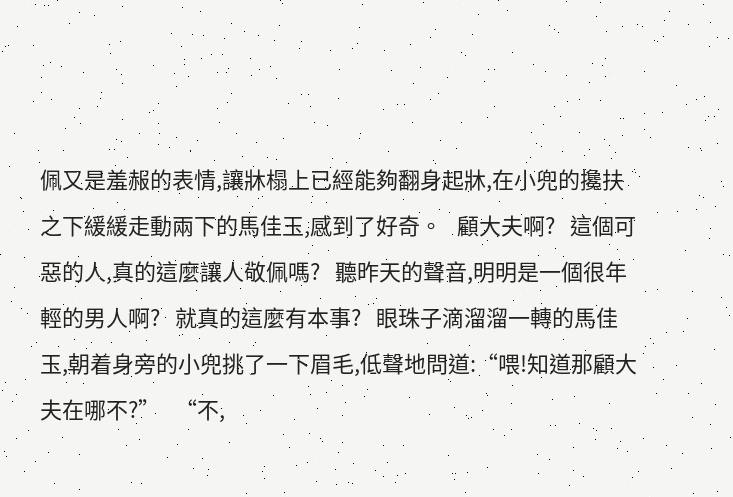佩又是羞赧的表情,讓牀榻上已經能夠翻身起牀,在小兜的攙扶之下緩緩走動兩下的馬佳玉,感到了好奇。   顧大夫啊?   這個可惡的人,真的這麼讓人敬佩嗎?   聽昨天的聲音,明明是一個很年輕的男人啊?   就真的這麼有本事?   眼珠子滴溜溜一轉的馬佳玉,朝着身旁的小兜挑了一下眉毛,低聲地問道:“喂!知道那顧大夫在哪不?”   “不,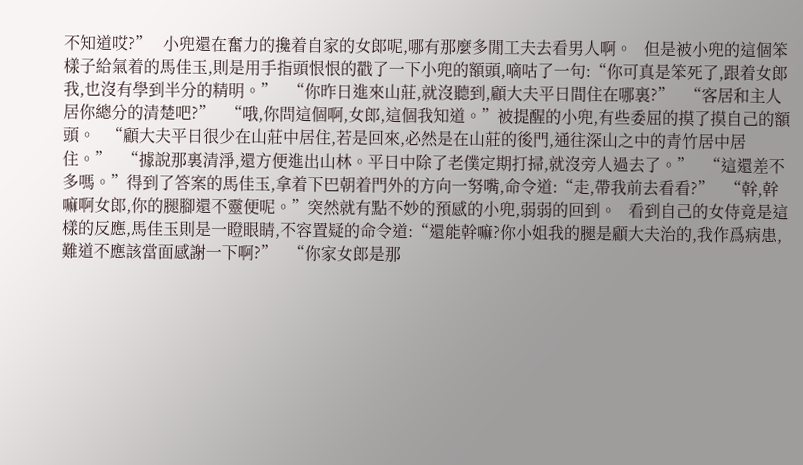不知道哎?”   小兜還在奮力的攙着自家的女郎呢,哪有那麼多閒工夫去看男人啊。   但是被小兜的這個笨樣子給氣着的馬佳玉,則是用手指頭恨恨的戳了一下小兜的額頭,嘀咕了一句:“你可真是笨死了,跟着女郎我,也沒有學到半分的精明。”   “你昨日進來山莊,就沒聽到,顧大夫平日間住在哪裏?”   “客居和主人居你總分的清楚吧?”   “哦,你問這個啊,女郎,這個我知道。”被提醒的小兜,有些委屈的摸了摸自己的額頭。   “顧大夫平日很少在山莊中居住,若是回來,必然是在山莊的後門,通往深山之中的青竹居中居住。”   “據說那裏清淨,還方便進出山林。平日中除了老僕定期打掃,就沒旁人過去了。”   “這還差不多嗎。”得到了答案的馬佳玉,拿着下巴朝着門外的方向一努嘴,命令道:“走,帶我前去看看?”   “幹,幹嘛啊女郎,你的腿腳還不靈便呢。”突然就有點不妙的預感的小兜,弱弱的回到。   看到自己的女侍竟是這樣的反應,馬佳玉則是一瞪眼睛,不容置疑的命令道:“還能幹嘛?你小姐我的腿是顧大夫治的,我作爲病患,難道不應該當面感謝一下啊?”   “你家女郎是那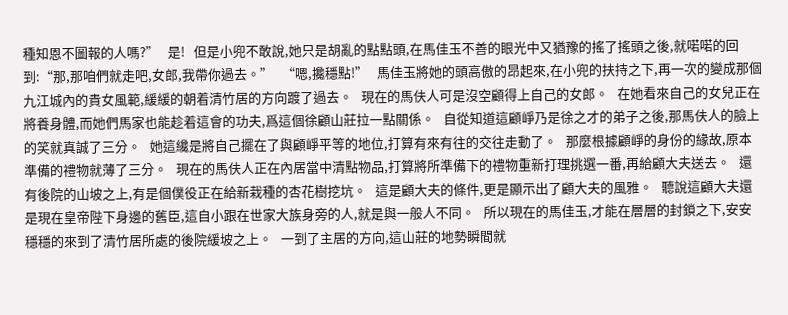種知恩不圖報的人嗎?”   是!   但是小兜不敢說,她只是胡亂的點點頭,在馬佳玉不善的眼光中又猶豫的搖了搖頭之後,就喏喏的回到:“那,那咱們就走吧,女郎,我帶你過去。”   “嗯,攙穩點!”   馬佳玉將她的頭高傲的昂起來,在小兜的扶持之下,再一次的變成那個九江城內的貴女風範,緩緩的朝着清竹居的方向踱了過去。   現在的馬伕人可是沒空顧得上自己的女郎。   在她看來自己的女兒正在將養身體,而她們馬家也能趁着這會的功夫,爲這個徐顧山莊拉一點關係。   自從知道這顧崢乃是徐之才的弟子之後,那馬伕人的臉上的笑就真誠了三分。   她這纔是將自己擺在了與顧崢平等的地位,打算有來有往的交往走動了。   那麼根據顧崢的身份的緣故,原本準備的禮物就薄了三分。   現在的馬伕人正在內居當中清點物品,打算將所準備下的禮物重新打理挑選一番,再給顧大夫送去。   還有後院的山坡之上,有是個僕役正在給新栽種的杏花樹挖坑。   這是顧大夫的條件,更是顯示出了顧大夫的風雅。   聽說這顧大夫還是現在皇帝陛下身邊的舊臣,這自小跟在世家大族身旁的人,就是與一般人不同。   所以現在的馬佳玉,才能在層層的封鎖之下,安安穩穩的來到了清竹居所處的後院緩坡之上。   一到了主居的方向,這山莊的地勢瞬間就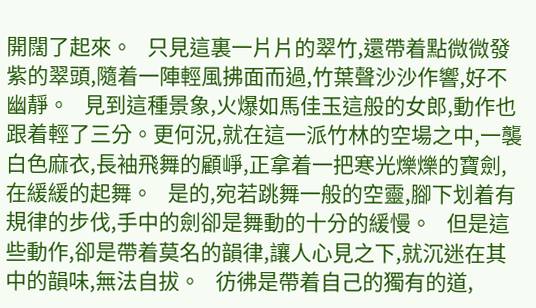開闊了起來。   只見這裏一片片的翠竹,還帶着點微微發紫的翠頭,隨着一陣輕風拂面而過,竹葉聲沙沙作響,好不幽靜。   見到這種景象,火爆如馬佳玉這般的女郎,動作也跟着輕了三分。更何況,就在這一派竹林的空場之中,一襲白色麻衣,長袖飛舞的顧崢,正拿着一把寒光爍爍的寶劍,在緩緩的起舞。   是的,宛若跳舞一般的空靈,腳下划着有規律的步伐,手中的劍卻是舞動的十分的緩慢。   但是這些動作,卻是帶着莫名的韻律,讓人心見之下,就沉迷在其中的韻味,無法自拔。   彷彿是帶着自己的獨有的道,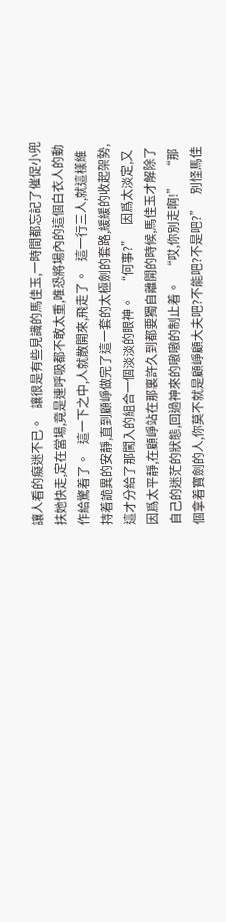讓人看的癡迷不已。   讓很是有些見識的馬佳玉,一時間都忘記了催促小兜扶她快走,定在當場,竟是連呼吸都不敢太重,唯恐將場內的這個白衣人的動作給驚着了。   這一下之中,人就散開來,飛走了。   這一行三人,就這樣維持着詭異的安靜,直到顧崢做完了這一套的太極劍的套路,緩緩的收起架勢,這才分給了那闖入的組合一個淡淡的眼神。   “何事?”   因爲太淡定,又因爲太平靜,在顧崢站在那裏許久到都要獨自離開的時候,馬佳玉才解除了自己的迷茫的狀態,回過神來的嗷嗷的制止着。   “哎,你別走啊!”   “那個拿着寶劍的人,你莫不就是顧崢顧大夫吧?不能吧?不是吧?”   別怪馬佳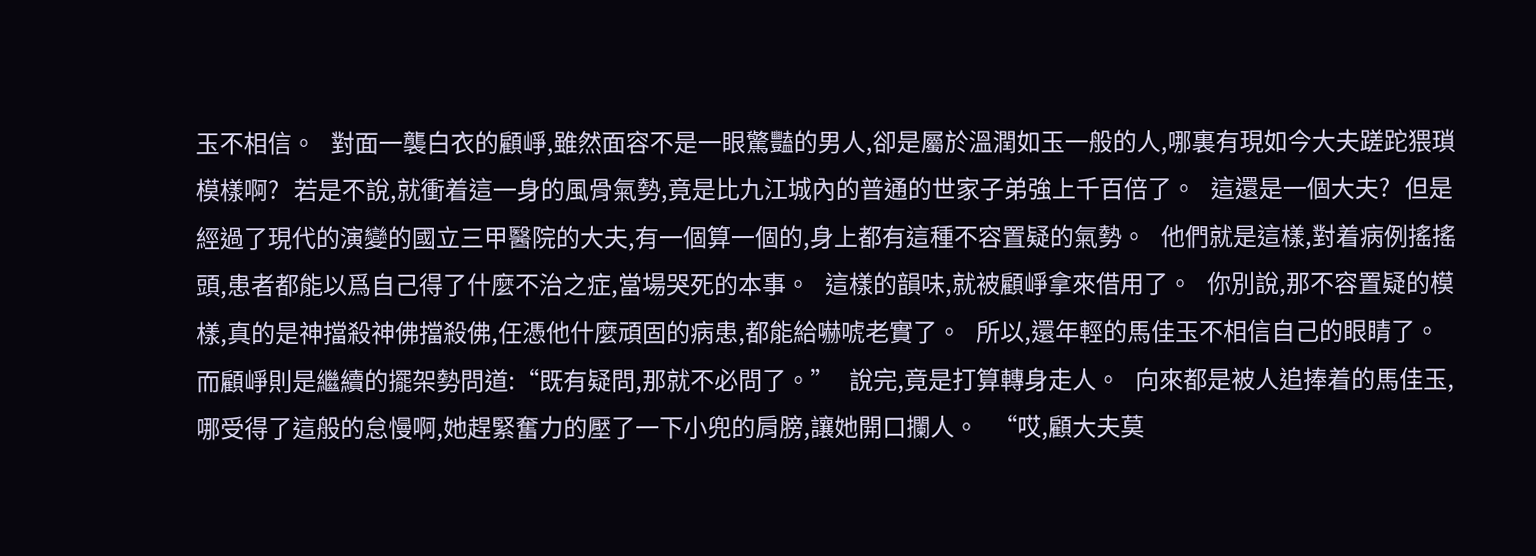玉不相信。   對面一襲白衣的顧崢,雖然面容不是一眼驚豔的男人,卻是屬於溫潤如玉一般的人,哪裏有現如今大夫蹉跎猥瑣模樣啊?   若是不說,就衝着這一身的風骨氣勢,竟是比九江城內的普通的世家子弟強上千百倍了。   這還是一個大夫?   但是經過了現代的演變的國立三甲醫院的大夫,有一個算一個的,身上都有這種不容置疑的氣勢。   他們就是這樣,對着病例搖搖頭,患者都能以爲自己得了什麼不治之症,當場哭死的本事。   這樣的韻味,就被顧崢拿來借用了。   你別說,那不容置疑的模樣,真的是神擋殺神佛擋殺佛,任憑他什麼頑固的病患,都能給嚇唬老實了。   所以,還年輕的馬佳玉不相信自己的眼睛了。   而顧崢則是繼續的擺架勢問道:“既有疑問,那就不必問了。”   說完,竟是打算轉身走人。   向來都是被人追捧着的馬佳玉,哪受得了這般的怠慢啊,她趕緊奮力的壓了一下小兜的肩膀,讓她開口攔人。   “哎,顧大夫莫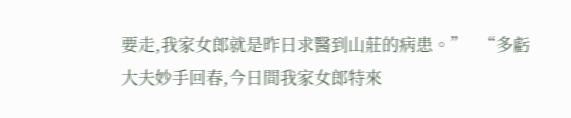要走,我家女郎就是昨日求醫到山莊的病患。”   “多虧大夫妙手回春,今日間我家女郎特來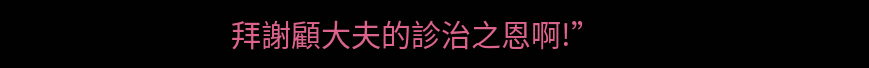拜謝顧大夫的診治之恩啊!”